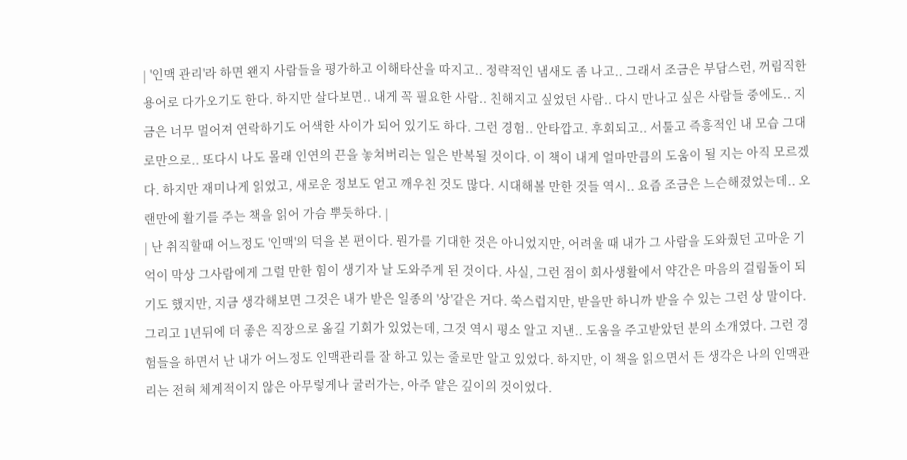| '인맥 관리'라 하면 왠지 사람들을 평가하고 이해타산을 따지고.. 정략적인 냄새도 좀 나고.. 그래서 조금은 부담스런, 꺼림직한 용어로 다가오기도 한다. 하지만 살다보면.. 내게 꼭 필요한 사람.. 친해지고 싶었던 사람.. 다시 만나고 싶은 사람들 중에도.. 지금은 너무 멀어져 연락하기도 어색한 사이가 되어 있기도 하다. 그런 경험.. 안타깝고. 후회되고.. 서툴고 즉흥적인 내 모습 그대로만으로.. 또다시 나도 몰래 인연의 끈을 놓쳐버리는 일은 반복될 것이다. 이 책이 내게 얼마만큼의 도움이 될 지는 아직 모르겠다. 하지만 재미나게 읽었고, 새로운 정보도 얻고 깨우친 것도 많다. 시대해볼 만한 것들 역시.. 요즘 조금은 느슨해졌었는데.. 오랜만에 활기를 주는 책을 읽어 가슴 뿌듯하다. |
| 난 취직할때 어느정도 '인맥'의 덕을 본 편이다. 뭔가를 기대한 것은 아니었지만, 어려울 때 내가 그 사람을 도와줬던 고마운 기억이 막상 그사람에게 그럴 만한 힘이 생기자 날 도와주게 된 것이다. 사실, 그런 점이 회사생활에서 약간은 마음의 걸림돌이 되기도 했지만, 지금 생각해보면 그것은 내가 받은 일종의 '상'같은 거다. 쑥스럽지만, 받을만 하니까 받을 수 있는 그런 상 말이다. 그리고 1년뒤에 더 좋은 직장으로 옮길 기회가 있었는데, 그것 역시 평소 알고 지낸.. 도움을 주고받았던 분의 소개였다. 그런 경험들을 하면서 난 내가 어느정도 인맥관리를 잘 하고 있는 줄로만 알고 있었다. 하지만, 이 책을 읽으면서 든 생각은 나의 인맥관리는 전혀 체계적이지 않은 아무렇게나 굴러가는, 아주 얕은 깊이의 것이었다.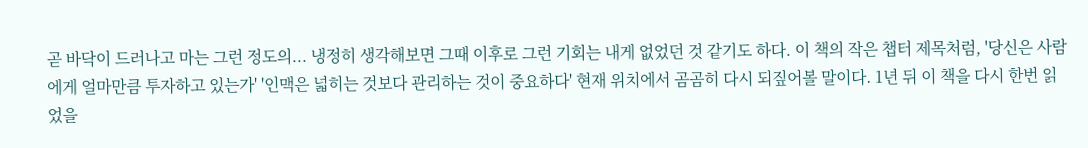곧 바닥이 드러나고 마는 그런 정도의... 냉정히 생각해보면 그때 이후로 그런 기회는 내게 없었던 것 같기도 하다. 이 책의 작은 챕터 제목처럼, '당신은 사람에게 얼마만큼 투자하고 있는가' '인맥은 넓히는 것보다 관리하는 것이 중요하다' 현재 위치에서 곰곰히 다시 되짚어볼 말이다. 1년 뒤 이 책을 다시 한번 읽었을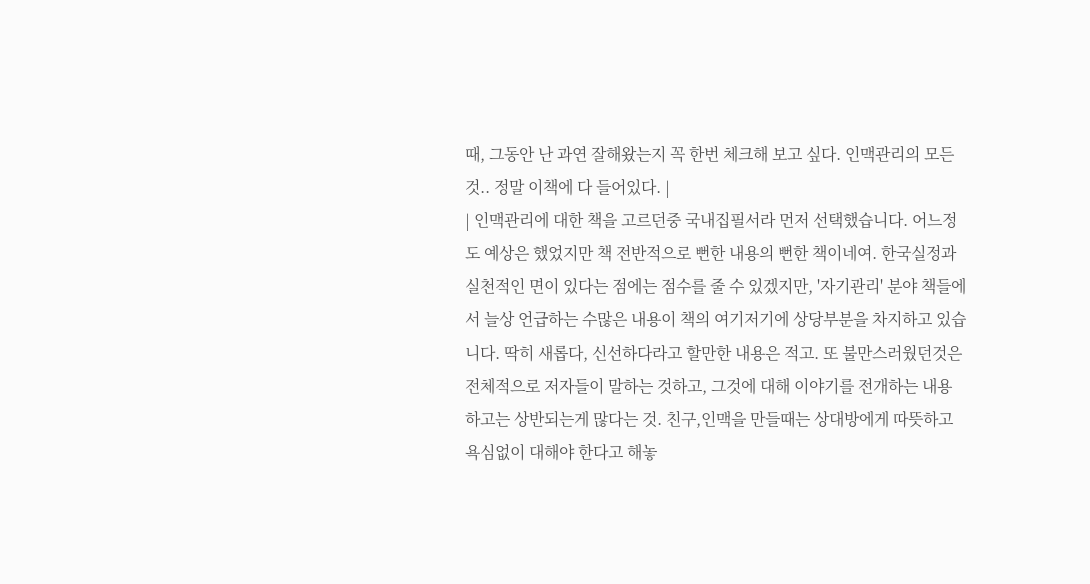때, 그동안 난 과연 잘해왔는지 꼭 한번 체크해 보고 싶다. 인맥관리의 모든 것.. 정말 이책에 다 들어있다. |
| 인맥관리에 대한 책을 고르던중 국내집필서라 먼저 선택했습니다. 어느정도 예상은 했었지만 책 전반적으로 뻔한 내용의 뻔한 책이네여. 한국실정과 실천적인 면이 있다는 점에는 점수를 줄 수 있겠지만, '자기관리' 분야 책들에서 늘상 언급하는 수많은 내용이 책의 여기저기에 상당부분을 차지하고 있습니다. 딱히 새롭다, 신선하다라고 할만한 내용은 적고. 또 불만스러웠던것은 전체적으로 저자들이 말하는 것하고, 그것에 대해 이야기를 전개하는 내용하고는 상반되는게 많다는 것. 친구,인맥을 만들때는 상대방에게 따뜻하고 욕심없이 대해야 한다고 해놓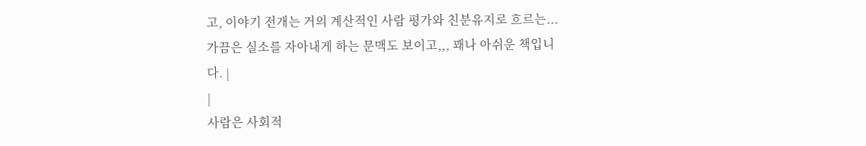고, 이야기 전개는 거의 계산적인 사람 평가와 친분유지로 흐르는... 가끔은 실소를 자아내게 하는 문맥도 보이고,,, 꽤나 아쉬운 책입니다. |
|
사람은 사회적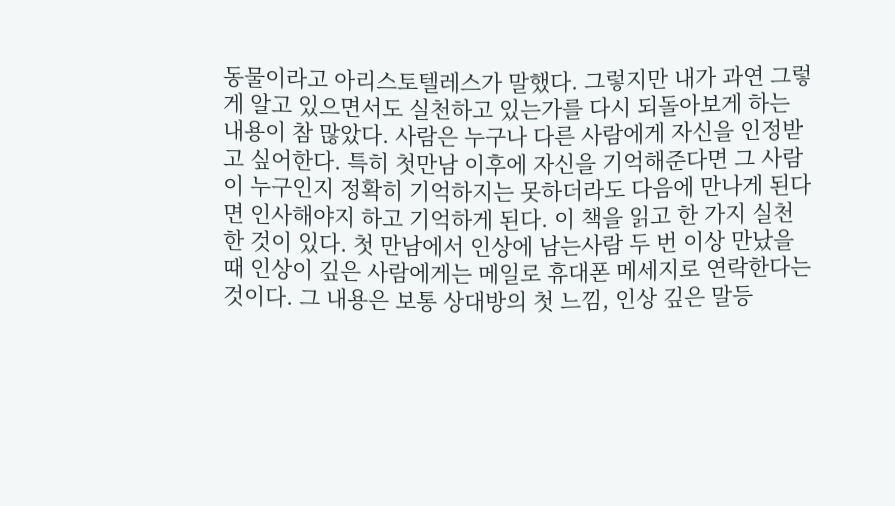동물이라고 아리스토텔레스가 말했다. 그렇지만 내가 과연 그렇게 알고 있으면서도 실천하고 있는가를 다시 되돌아보게 하는 내용이 참 많았다. 사람은 누구나 다른 사람에게 자신을 인정받고 싶어한다. 특히 첫만남 이후에 자신을 기억해준다면 그 사람이 누구인지 정확히 기억하지는 못하더라도 다음에 만나게 된다면 인사해야지 하고 기억하게 된다. 이 책을 읽고 한 가지 실천한 것이 있다. 첫 만남에서 인상에 남는사람 두 번 이상 만났을 때 인상이 깊은 사람에게는 메일로 휴대폰 메세지로 연락한다는 것이다. 그 내용은 보통 상대방의 첫 느낌, 인상 깊은 말등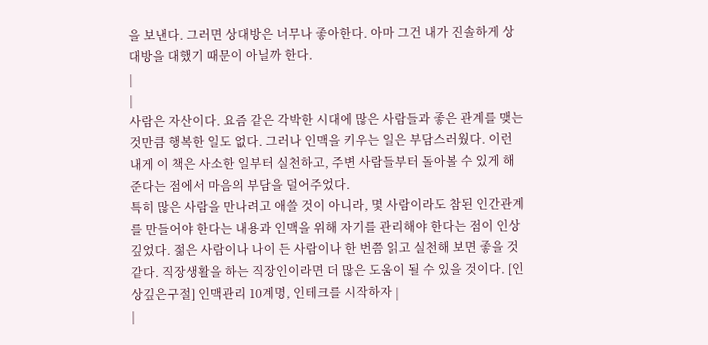을 보낸다. 그러면 상대방은 너무나 좋아한다. 아마 그건 내가 진솔하게 상대방을 대했기 때문이 아닐까 한다.
|
|
사람은 자산이다. 요즘 같은 각박한 시대에 많은 사람들과 좋은 관계를 맺는 것만큼 행복한 일도 없다. 그러나 인맥을 키우는 일은 부담스러웠다. 이런 내게 이 책은 사소한 일부터 실천하고, 주변 사람들부터 돌아볼 수 있게 해 준다는 점에서 마음의 부담을 덜어주었다.
특히 많은 사람을 만나려고 애쓸 것이 아니라, 몇 사람이라도 참된 인간관계를 만들어야 한다는 내용과 인맥을 위해 자기를 관리해야 한다는 점이 인상 깊었다. 젊은 사람이나 나이 든 사람이나 한 번쯤 읽고 실천해 보면 좋을 것 같다. 직장생활을 하는 직장인이라면 더 많은 도움이 될 수 있을 것이다. [인상깊은구절] 인맥관리 10계명, 인테크를 시작하자 |
|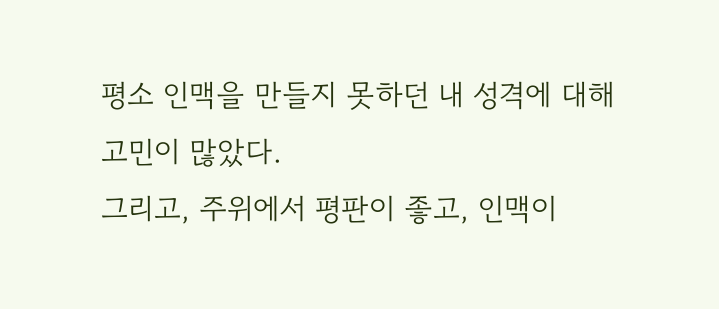평소 인맥을 만들지 못하던 내 성격에 대해 고민이 많았다.
그리고, 주위에서 평판이 좋고, 인맥이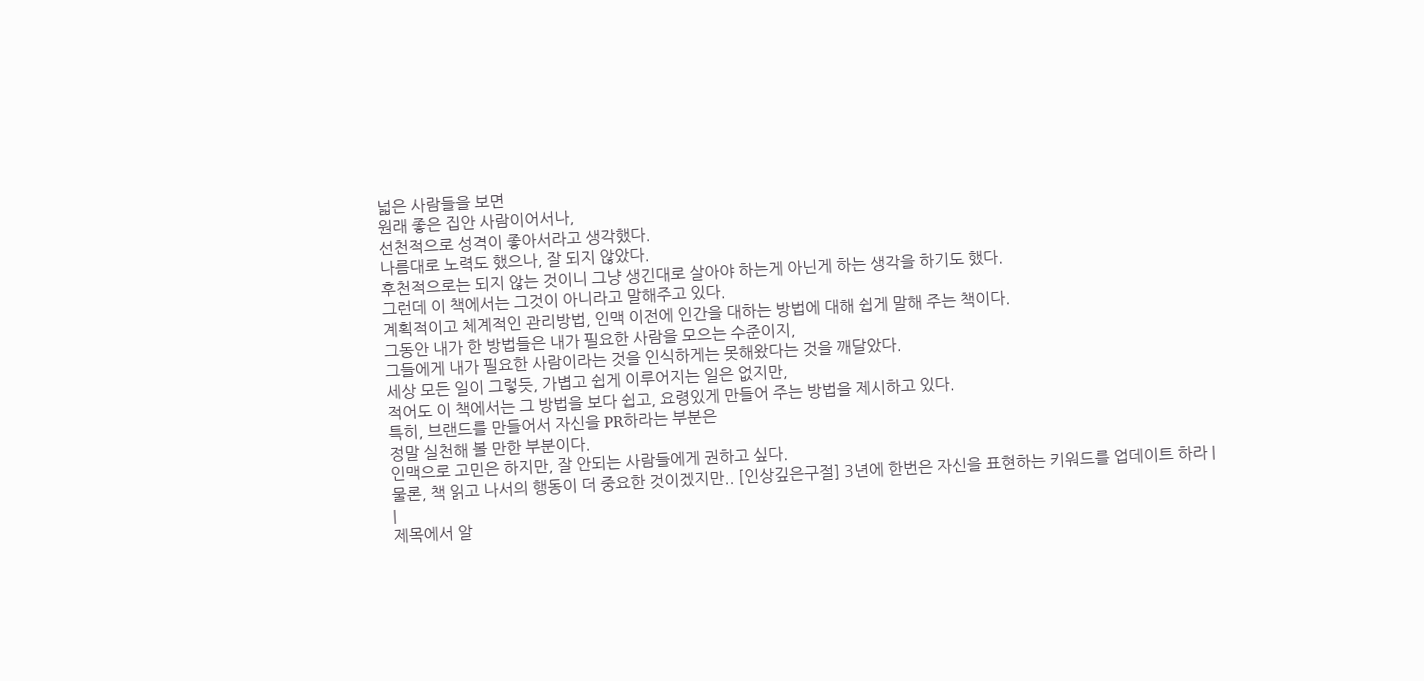넓은 사람들을 보면
원래 좋은 집안 사람이어서나,
선천적으로 성격이 좋아서라고 생각했다.
나름대로 노력도 했으나, 잘 되지 않았다.
후천적으로는 되지 않는 것이니 그냥 생긴대로 살아야 하는게 아닌게 하는 생각을 하기도 했다.
그런데 이 책에서는 그것이 아니라고 말해주고 있다.
계획적이고 체계적인 관리방법, 인맥 이전에 인간을 대하는 방법에 대해 쉽게 말해 주는 책이다.
그동안 내가 한 방법들은 내가 필요한 사람을 모으는 수준이지,
그들에게 내가 필요한 사람이라는 것을 인식하게는 못해왔다는 것을 깨달았다.
세상 모든 일이 그렇듯, 가볍고 쉽게 이루어지는 일은 없지만,
적어도 이 책에서는 그 방법을 보다 쉽고, 요령있게 만들어 주는 방법을 제시하고 있다.
특히, 브랜드를 만들어서 자신을 PR하라는 부분은
정말 실천해 볼 만한 부분이다.
인맥으로 고민은 하지만, 잘 안되는 사람들에게 권하고 싶다.
물론, 책 읽고 나서의 행동이 더 중요한 것이겠지만.. [인상깊은구절] 3년에 한번은 자신을 표현하는 키워드를 업데이트 하라 |
|
제목에서 알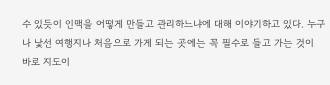수 있듯이 인맥을 어떻게 만들고 관리하느냐에 대해 이야기하고 있다. 누구나 낯선 여행지나 처음으로 가게 되는 곳에는 꼭 필수로 들고 가는 것이 바로 지도이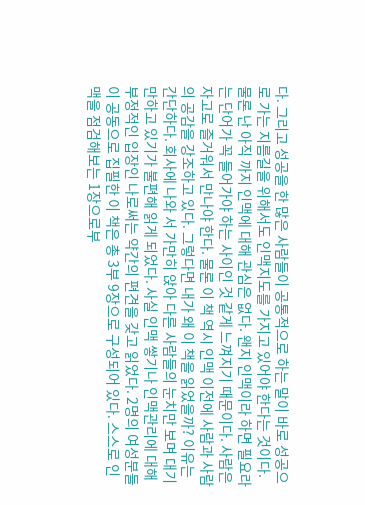다. 그리고 성공을 한 많은 사람들이 공통적으로 하는 말이 바로 성공으로 가는 지름길을 위해서도 인맥지도를 가지고 있어야 한다는 것이다. 물론 난 아직 까지 인맥에 대해 관심은 없다. 왠지 인맥이라 하면 필요라는 단어가 꼭 들어가야 하는 사이인 것 같게 느껴지기 때문이다. 사람은 자고로 즐거워서 만나야 한다. 물론 이 책 역시 인맥 이전에 사람과 사람의 공감을 강조하고 있다. 그렇다면 내가 왜 이 책을 읽었을까? 이유는 간단하다. 회사에 나와 서 가만히 앉아 다른 사람들의 눈치만 보며 대기만하고 있기가 불편해 읽게 되었다. 사실 인맥 쌓기나 인맥관리에 대해 부정적인 입장인 나로써는 약간의 편견을 갖고 읽었다. 2명의 여성분들이 공동으로 집필한 이 책은 총 3부 9장으로 구성되어 있다. 스스로 인맥을 점검해보는 1장으로부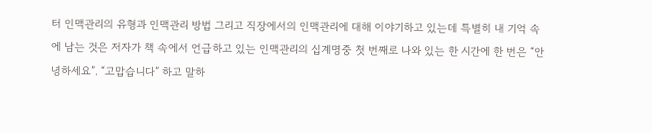터 인맥관리의 유형과 인맥관리 방법 그리고 직장에서의 인맥관리에 대해 이야기하고 있는데 특별히 내 기억 속에 남는 것은 저자가 책 속에서 언급하고 있는 인맥관리의 십계명중 첫 번째로 나와 있는 한 시간에 한 번은 “안녕하세요”. “고맙습니다” 하고 말하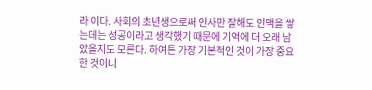라 이다. 사회의 초년생으로써 인사만 잘해도 인맥을 쌓는데는 성공이라고 생각했기 때문에 기억에 더 오래 남았을지도 모른다. 하여튼 가장 기본적인 것이 가장 중요한 것이니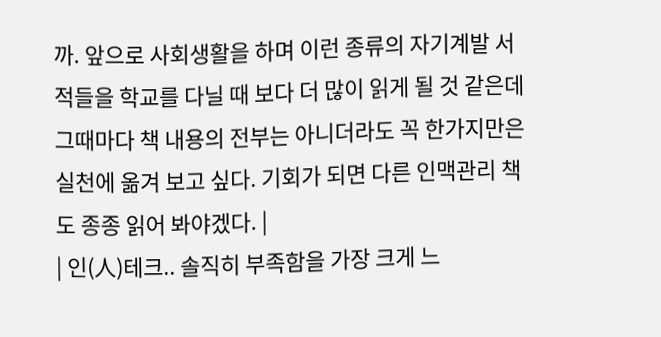까. 앞으로 사회생활을 하며 이런 종류의 자기계발 서적들을 학교를 다닐 때 보다 더 많이 읽게 될 것 같은데 그때마다 책 내용의 전부는 아니더라도 꼭 한가지만은 실천에 옮겨 보고 싶다. 기회가 되면 다른 인맥관리 책도 종종 읽어 봐야겠다. |
| 인(人)테크.. 솔직히 부족함을 가장 크게 느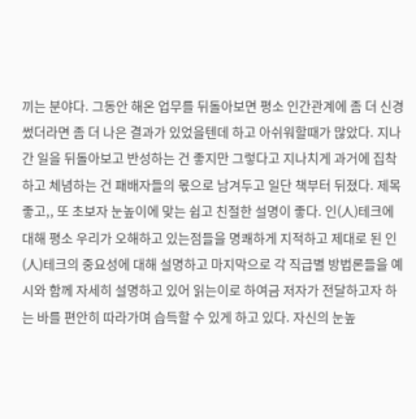끼는 분야다. 그동안 해온 업무를 뒤돌아보면 평소 인간관계에 좀 더 신경썼더라면 좀 더 나은 결과가 있었을텐데 하고 아쉬워할때가 많았다. 지나간 일을 뒤돌아보고 반성하는 건 좋지만 그렇다고 지나치게 과거에 집착하고 체념하는 건 패배자들의 몫으로 남겨두고 일단 책부터 뒤졌다. 제목좋고,, 또 초보자 눈높이에 맞는 쉽고 친절한 설명이 좋다. 인(人)테크에 대해 평소 우리가 오해하고 있는점들을 명쾌하게 지적하고 제대로 된 인(人)테크의 중요성에 대해 설명하고 마지막으로 각 직급별 방법론들을 예시와 함께 자세히 설명하고 있어 읽는이로 하여금 저자가 전달하고자 하는 바를 편안히 따라가며 습득할 수 있게 하고 있다. 자신의 눈높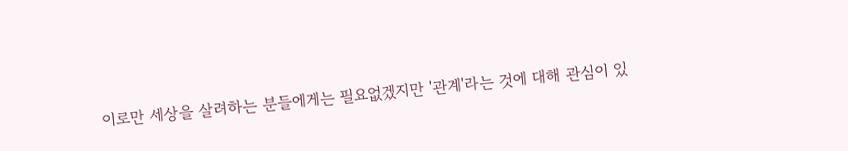이로만 세상을 살려하는 분들에게는 필요없겠지만 '관계'라는 것에 대해 관심이 있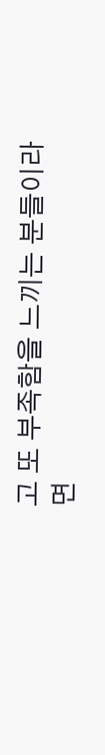고 또 부족함을 느끼는 분들이라면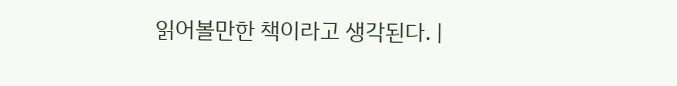읽어볼만한 책이라고 생각된다. |